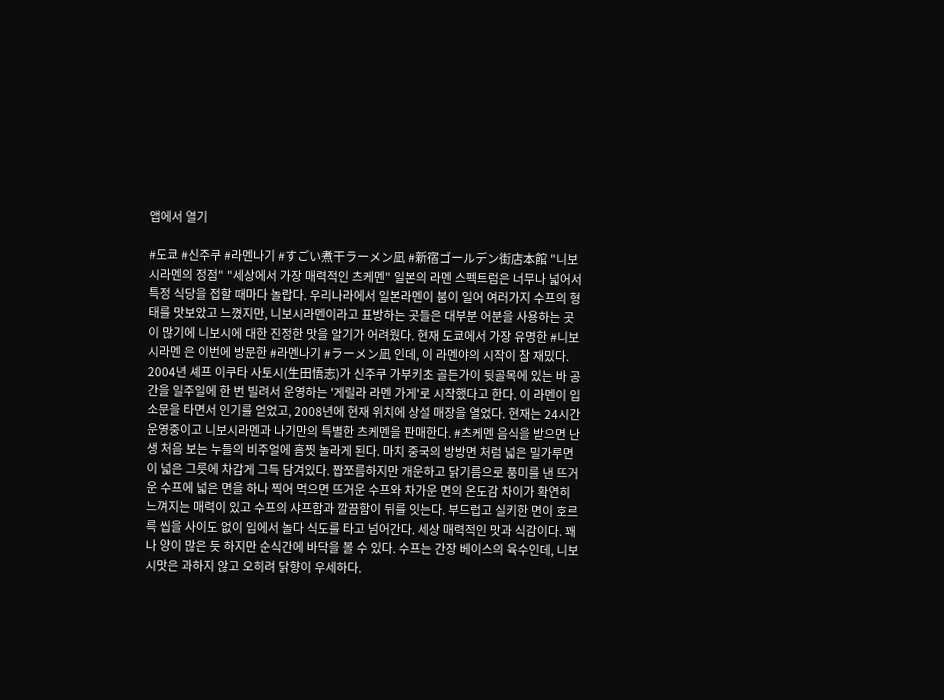앱에서 열기

#도쿄 #신주쿠 #라멘나기 #すごい煮干ラーメン凪 #新宿ゴールデン街店本館 "니보시라멘의 정점" "세상에서 가장 매력적인 츠케멘" 일본의 라멘 스펙트럼은 너무나 넓어서 특정 식당을 접할 때마다 놀랍다. 우리나라에서 일본라멘이 붐이 일어 여러가지 수프의 형태를 맛보았고 느꼈지만, 니보시라멘이라고 표방하는 곳들은 대부분 어분을 사용하는 곳이 많기에 니보시에 대한 진정한 맛을 알기가 어려웠다. 현재 도쿄에서 가장 유명한 #니보시라멘 은 이번에 방문한 #라멘나기 #ラーメン凪 인데, 이 라멘야의 시작이 참 재밌다. 2004년 셰프 이쿠타 사토시(生田悟志)가 신주쿠 가부키초 골든가이 뒷골목에 있는 바 공간을 일주일에 한 번 빌려서 운영하는 '게릴라 라멘 가게'로 시작했다고 한다. 이 라멘이 입소문을 타면서 인기를 얻었고, 2008년에 현재 위치에 상설 매장을 열었다. 현재는 24시간 운영중이고 니보시라멘과 나기만의 특별한 츠케멘을 판매한다. #츠케멘 음식을 받으면 난생 처음 보는 누들의 비주얼에 흠찟 놀라게 된다. 마치 중국의 방방면 처럼 넓은 밀가루면이 넓은 그릇에 차갑게 그득 담겨있다. 짭쪼름하지만 개운하고 닭기름으로 풍미를 낸 뜨거운 수프에 넓은 면을 하나 찍어 먹으면 뜨거운 수프와 차가운 면의 온도감 차이가 확연히 느껴지는 매력이 있고 수프의 샤프함과 깔끔함이 뒤를 잇는다. 부드럽고 실키한 면이 호르륵 씹을 사이도 없이 입에서 놀다 식도를 타고 넘어간다. 세상 매력적인 맛과 식감이다. 꽤나 양이 많은 듯 하지만 순식간에 바닥을 볼 수 있다. 수프는 간장 베이스의 육수인데, 니보시맛은 과하지 않고 오히려 닭향이 우세하다.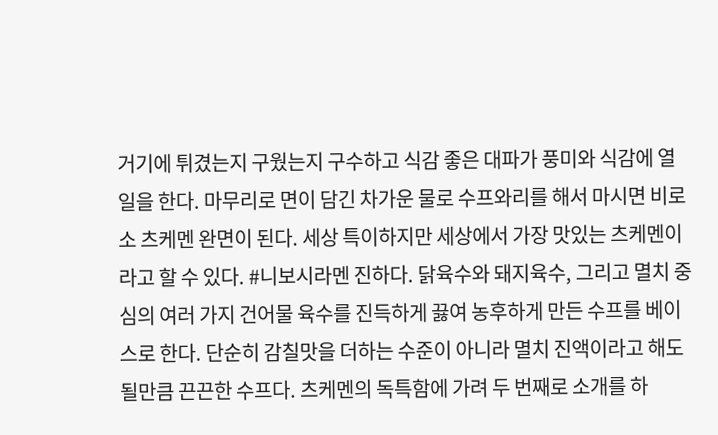거기에 튀겼는지 구웠는지 구수하고 식감 좋은 대파가 풍미와 식감에 열일을 한다. 마무리로 면이 담긴 차가운 물로 수프와리를 해서 마시면 비로소 츠케멘 완면이 된다. 세상 특이하지만 세상에서 가장 맛있는 츠케멘이라고 할 수 있다. #니보시라멘 진하다. 닭육수와 돼지육수, 그리고 멸치 중심의 여러 가지 건어물 육수를 진득하게 끓여 농후하게 만든 수프를 베이스로 한다. 단순히 감칠맛을 더하는 수준이 아니라 멸치 진액이라고 해도 될만큼 끈끈한 수프다. 츠케멘의 독특함에 가려 두 번째로 소개를 하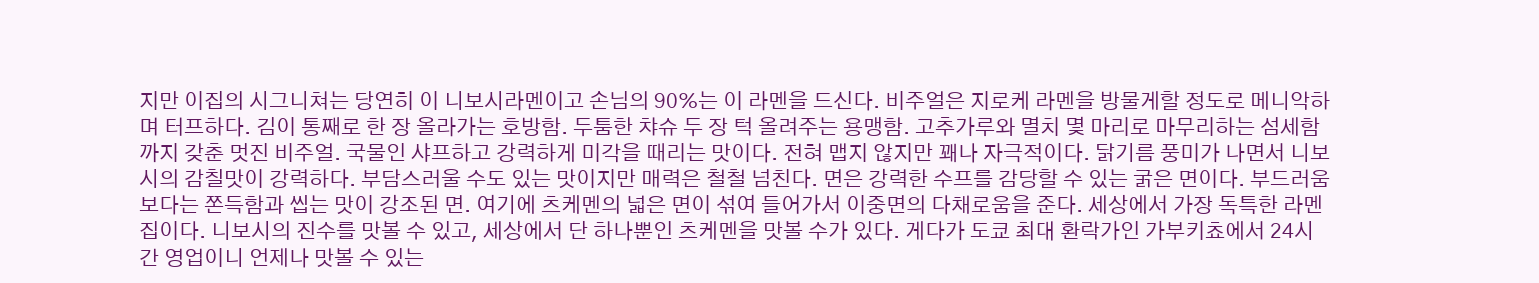지만 이집의 시그니쳐는 당연히 이 니보시라멘이고 손님의 90%는 이 라멘을 드신다. 비주얼은 지로케 라멘을 방물게할 정도로 메니악하며 터프하다. 김이 통째로 한 장 올라가는 호방함. 두툼한 챠슈 두 장 턱 올려주는 용맹함. 고추가루와 멸치 몇 마리로 마무리하는 섬세함까지 갖춘 멋진 비주얼. 국물인 샤프하고 강력하게 미각을 때리는 맛이다. 전혀 맵지 않지만 꽤나 자극적이다. 닭기름 풍미가 나면서 니보시의 감칠맛이 강력하다. 부담스러울 수도 있는 맛이지만 매력은 철철 넘친다. 면은 강력한 수프를 감당할 수 있는 굵은 면이다. 부드러움 보다는 쫀득함과 씹는 맛이 강조된 면. 여기에 츠케멘의 넓은 면이 섞여 들어가서 이중면의 다채로움을 준다. 세상에서 가장 독특한 라멘집이다. 니보시의 진수를 맛볼 수 있고, 세상에서 단 하나뿐인 츠케멘을 맛볼 수가 있다. 게다가 도쿄 최대 환락가인 가부키쵸에서 24시간 영업이니 언제나 맛볼 수 있는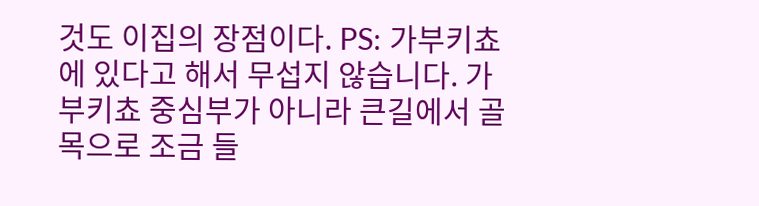것도 이집의 장점이다. PS: 가부키쵸에 있다고 해서 무섭지 않습니다. 가부키쵸 중심부가 아니라 큰길에서 골목으로 조금 들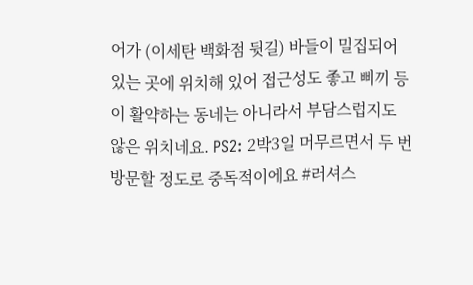어가 (이세탄 백화점 뒷길) 바들이 밀집되어 있는 곳에 위치해 있어 접근성도 좋고 삐끼 등이 활약하는 동네는 아니라서 부담스럽지도 않은 위치네요. PS2: 2박3일 머무르면서 두 번 방문할 정도로 중독적이에요 #러셔스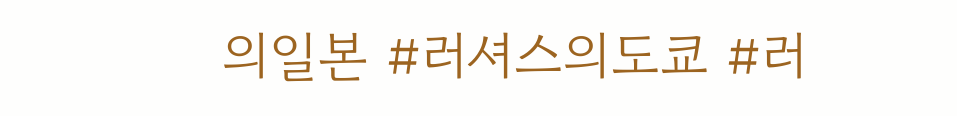의일본 #러셔스의도쿄 #러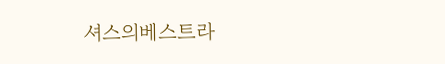셔스의베스트라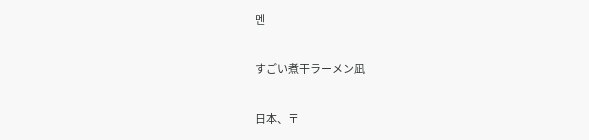멘

すごい煮干ラーメン凪

日本、〒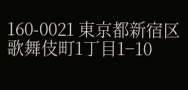160-0021 東京都新宿区歌舞伎町1丁目1−10